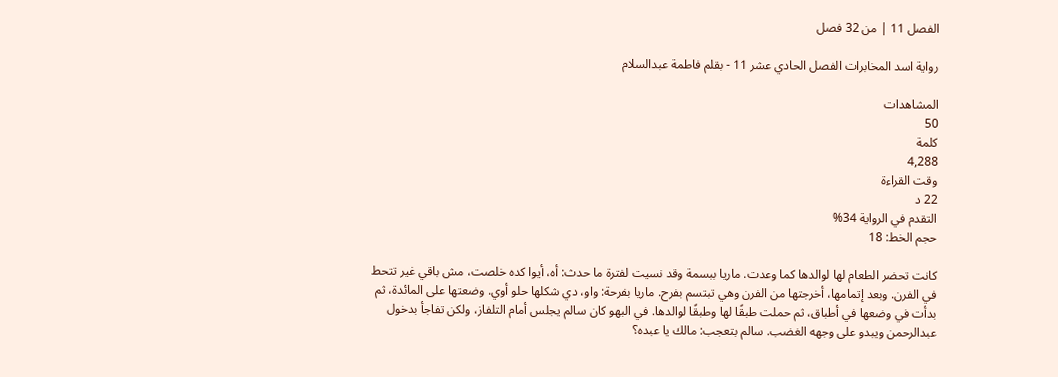الفصل 11 | من 32 فصل

رواية اسد المخابرات الفصل الحادي عشر 11 - بقلم فاطمة عبدالسلام

المشاهدات
50
كلمة
4,288
وقت القراءة
22 د
التقدم في الرواية 34%
حجم الخط: 18

كانت تحضر الطعام لها لوالدها كما وعدت. ماريا ببسمة وقد نسيت لفترة ما حدث: أه، أيوا كده خلصت، مش باقي غير تتحط في الفرن. وبعد إتمامها، أخرجتها من الفرن وهي تبتسم بفرح. ماريا بفرحة: واو، دي شكلها حلو أوي. وضعتها على المائدة، ثم بدأت في وضعها في أطباق، ثم حملت طبقًا لها وطبقًا لوالدها. في البهو كان سالم يجلس أمام التلفاز، ولكن تفاجأ بدخول عبدالرحمن ويبدو على وجهه الغضب. سالم بتعجب: مالك يا عبده؟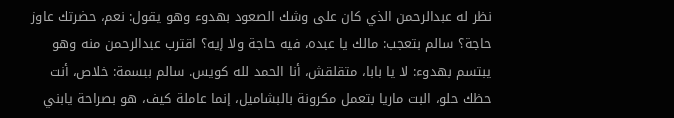نظر له عبدالرحمن الذي كان على وشك الصعود بهدوء وهو يقول: نعم، حضرتك عاوز حاجة؟ سالم بتعجب: مالك يا عبده، فيه حاجة ولا إيه؟ اقترب عبدالرحمن منه وهو يبتسم بهدوء: لا يا بابا، متقلقش، أنا الحمد لله كويس. سالم ببسمة: خلاص، أنت حظك حلو، البت ماريا بتعمل مكرونة بالبشاميل، إنما عاملة كيف، هو بصراحة يابني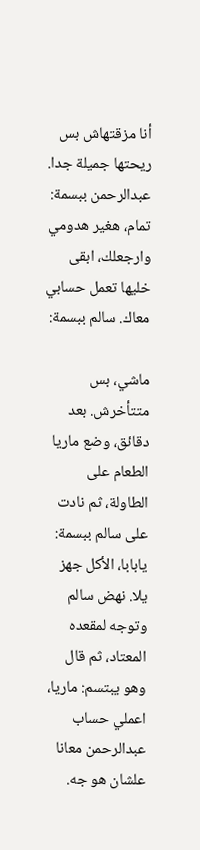أنا مزقتهاش بس ريحتها جميلة جدا. عبدالرحمن ببسمة: تمام، هغير هدومي وارجعلك، ابقى خليها تعمل حسابي معاك. سالم ببسمة:

ماشي، بس متتأخرش. بعد دقائق، وضع ماريا الطعام على الطاولة، ثم نادت على سالم ببسمة: يابابا، الأكل جهز يلا. نهض سالم وتوجه لمقعده المعتاد، ثم قال وهو يبتسم: ماريا، اعملي حساب عبدالرحمن معانا علشان هو جه.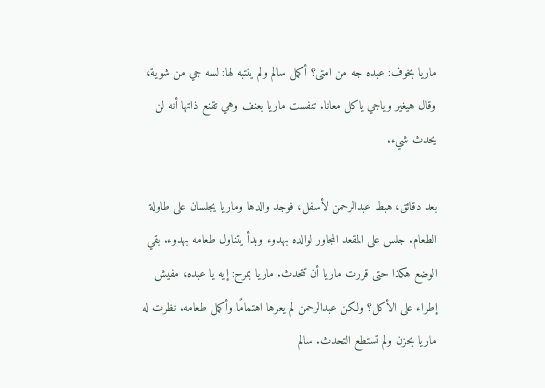ماريا بخوف: عبده جه من امتى؟ أكمل سالم ولم ينتبه لها: لسه جي من شوية، وقال هيغير وياجي ياكل معانا. تنفست ماريا بعنف وهي تقنع ذاتها أنه لن يحدث شيء.

بعد دقائق، هبط عبدالرحمن لأسفل، فوجد والدها وماريا يجلسان على طاولة الطعام. جلس على المقعد المجاور لوالده بهدوء وبدأ يتناول طعامه بهدوء. بقي الوضع هكذا حتى قررت ماريا أن تتحدث. ماريا بمرح: إيه يا عبده، مفيش إطراء على الأكل؟ ولكن عبدالرحمن لم يعرها اهتمامًا وأكمل طعامه. نظرت له ماريا بحزن ولم تستطع التحدث. سالم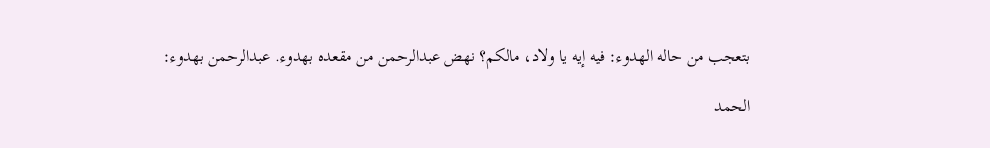بتعجب من حاله الهدوء: فيه إيه يا ولاد، مالكم؟ نهض عبدالرحمن من مقعده بهدوء. عبدالرحمن بهدوء:

الحمد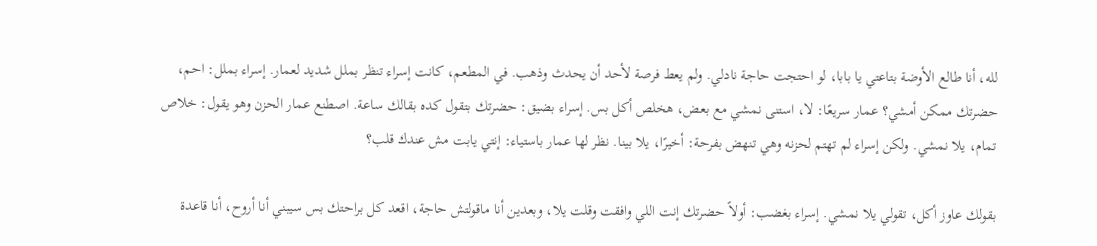لله، أنا طالع الأوضة بتاعتي يا بابا، لو احتجت حاجة نادلي. ولم يعط فرصة لأحد أن يحدث وذهب. في المطعم، كانت إسراء تنظر بملل شديد لعمار. إسراء بملل: احم، حضرتك ممكن أمشي؟ عمار سريعًا: لا، استنى نمشي مع بعض، هخلص أكل بس. إسراء بضيق: حضرتك بتقول كده بقالك ساعة. اصطنع عمار الحزن وهو يقول: خلاص تمام، يلا نمشي. ولكن إسراء لم تهتم لحزنه وهي تنهض بفرحة: أخيرًا، يلا بينا. نظر لها عمار باستياء: إنتي يابت مش عندك قلب؟

بقولك عاوز أكل، تقولي يلا نمشي. إسراء بغضب: أولاً حضرتك إنت اللي وافقت وقلت يلا، وبعدين أنا ماقولتش حاجة، اقعد كل براحتك بس سيبني أنا أروح، أنا قاعدة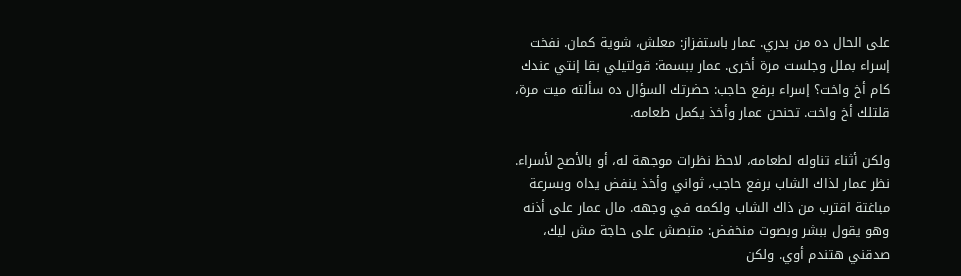على الحال ده من بدري. عمار باستفزاز: معلش، شوية كمان. نفخت إسراء بملل وجلست مرة أخرى. عمار ببسمة: قولتيلي بقا إنتي عندك كام أخ واخت؟ إسراء برفع حاجب: حضرتك السؤال ده سألته ميت مرة، قلتلك أخ واخت. تحنحن عمار وأخذ يكمل طعامه.

ولكن أثناء تناوله لطعامه، لاحظ نظرات موجهة له، أو بالأصح لأسراء. نظر عمار لذاك الشاب برفع حاجب، ثواني وأخذ ينفض يداه وبسرعة مباغتة اقترب من ذاك الشاب ولكمه في وجهه. مال عمار على أذنه وهو يقول ببشر وبصوت منخفض: متبصش على حاجة مش ليك، صدقني هتندم أوي. ولكن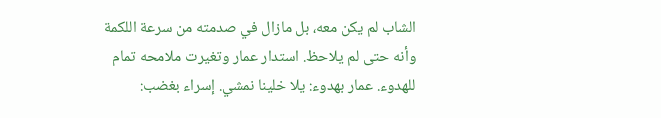الشاب لم يكن معه، بل مازال في صدمته من سرعة اللكمة وأنه حتى لم يلاحظ. استدار عمار وتغيرت ملامحه تمام للهدوء. عمار بهدوء: يلا خلينا نمشي. إسراء بغضب: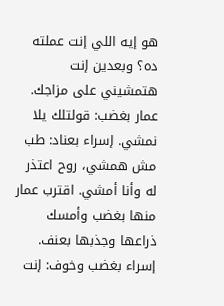هو إيه اللي إنت عملته ده؟ وبعدين إنت هتمشيني على مزاجك. عمار بغضب: قولتلك يلا نمشي. إسراء بعناد: طب مش همشي، روح اعتذر له وأنا أمشي. اقترب عمار منها بغضب وأمسك ذراعها وجذبها بعنف. إسراء بغضب وخوف: إنت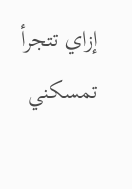إزاي تتجرأ تمسكني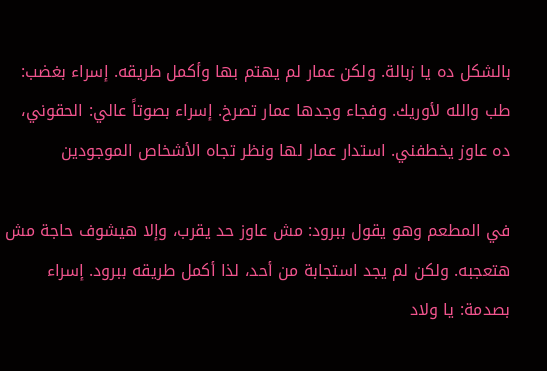بالشكل ده يا زبالة. ولكن عمار لم يهتم بها وأكمل طريقه. إسراء بغضب: طب والله لأوريك. وفجاء وجدها عمار تصرخ. إسراء بصوتاً عالي: الحقوني، ده عاوز يخطفني. استدار عمار لها ونظر تجاه الأشخاص الموجودين

في المطعم وهو يقول ببرود: مش عاوز حد يقرب، وإلا هيشوف حاجة مش هتعجبه. ولكن لم يجد استجابة من أحد، لذا أكمل طريقه ببرود. إسراء بصدمة: يا ولاد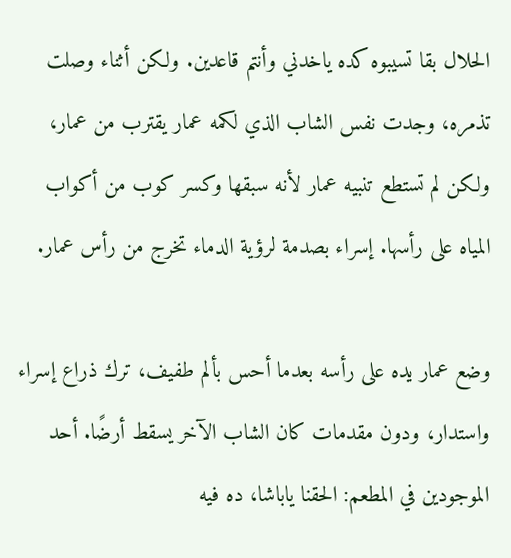الحلال بقا تسيبوه كده ياخدني وأنتم قاعدين. ولكن أثناء وصلت تذمره، وجدت نفس الشاب الذي لكمه عمار يقترب من عمار، ولكن لم تستطع تنبيه عمار لأنه سبقها وكسر كوب من أكواب المياه على رأسها. إسراء بصدمة لرؤية الدماء تخرج من رأس عمار.

وضع عمار يده على رأسه بعدما أحس بألم طفيف، ترك ذراع إسراء واستدار، ودون مقدمات كان الشاب الآخر يسقط أرضًا. أحد الموجودين في المطعم: الحقنا ياباشا، ده فيه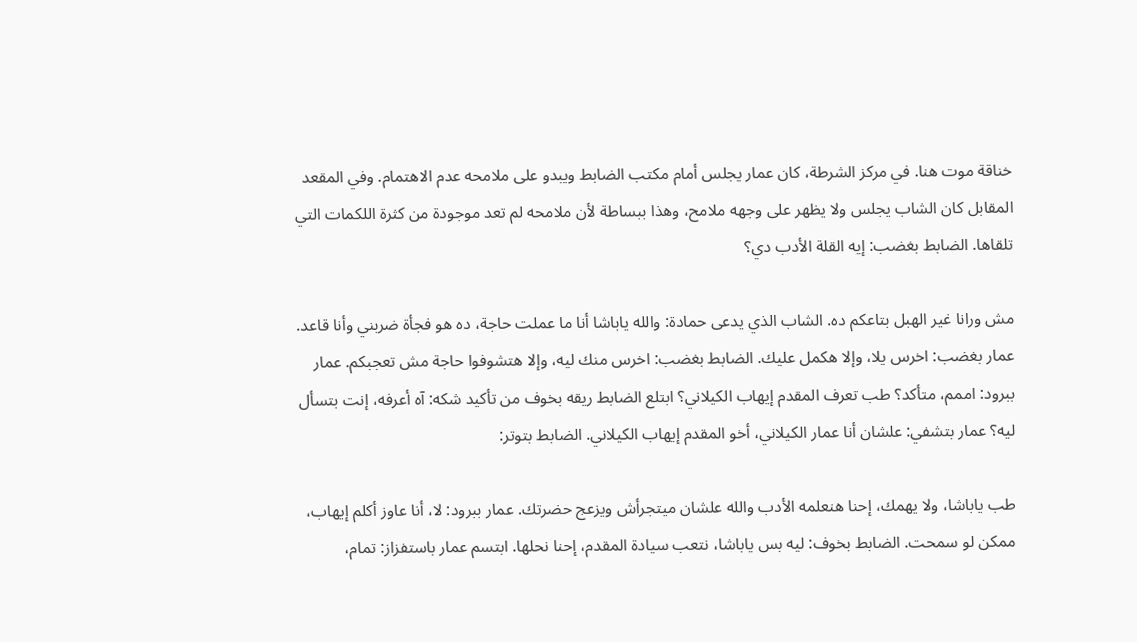خناقة موت هنا. في مركز الشرطة، كان عمار يجلس أمام مكتب الضابط ويبدو على ملامحه عدم الاهتمام. وفي المقعد المقابل كان الشاب يجلس ولا يظهر على وجهه ملامح، وهذا ببساطة لأن ملامحه لم تعد موجودة من كثرة اللكمات التي تلقاها. الضابط بغضب: إيه القلة الأدب دي؟

مش ورانا غير الهبل بتاعكم ده. الشاب الذي يدعى حمادة: والله ياباشا أنا ما عملت حاجة، ده هو فجأة ضربني وأنا قاعد. عمار بغضب: اخرس يلا، وإلا هكمل عليك. الضابط بغضب: اخرس منك ليه، وإلا هتشوفوا حاجة مش تعجبكم. عمار ببرود: اممم، متأكد؟ طب تعرف المقدم إيهاب الكيلاني؟ ابتلع الضابط ريقه بخوف من تأكيد شكه: آه أعرفه، إنت بتسأل ليه؟ عمار بتشفي: علشان أنا عمار الكيلاني، أخو المقدم إيهاب الكيلاني. الضابط بتوتر:

طب ياباشا، ولا يهمك، إحنا هنعلمه الأدب والله علشان ميتجرأش ويزعج حضرتك. عمار ببرود: لا، أنا عاوز أكلم إيهاب، ممكن لو سمحت. الضابط بخوف: ليه بس ياباشا، نتعب سيادة المقدم، إحنا نحلها. ابتسم عمار باستفزاز: تمام،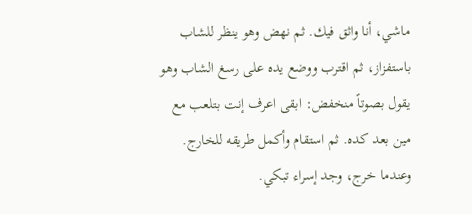ماشي، أنا واثق فيك. ثم نهض وهو ينظر للشاب باستفزاز، ثم اقترب ووضع يده على رسغ الشاب وهو يقول بصوتاً منخفض: ابقى اعرف إنت بتلعب مع مين بعد كده. ثم استقام وأكمل طريقه للخارج. وعندما خرج، وجد إسراء تبكي.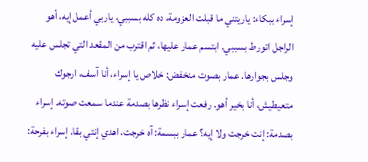إسراء ببكاء: ياريتني ما قبلت العزومة، ده كله بسببي، ياربي أعمل إيه، أهو الراجل اتورط بسببي. ابتسم عمار عليها، ثم اقترب من المقعد التي تجلس عليه وجلس بجوارها. عمار بصوت منخفض: خلاص يا إسراء، أنا آسف، ارجوك متعيطيش، أنا بخير أهو. رفعت إسراء نظرها بصدمة عندما سمعت صوته. إسراء بصدمة: إنت خرجت ولا إيه؟ عمار ببسمة: آه خرجت، اهدي إنتي بقا. إسراء بفرحة: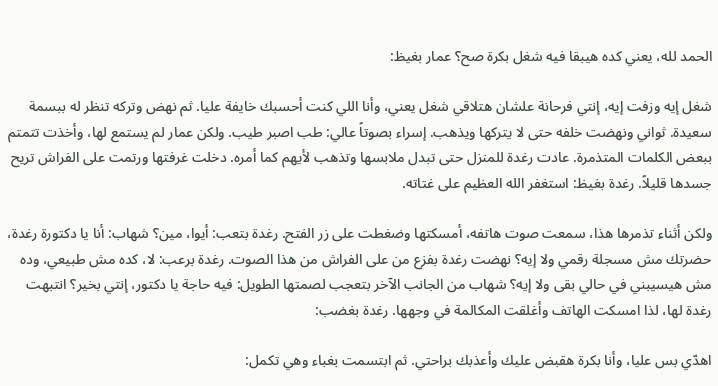الحمد لله، يعني كده هيبقا فيه شغل بكرة صح؟ عمار بغيظ:

شغل إيه وزفت إيه، إنتي فرحانة علشان هتلاقي شغل يعني، وأنا اللي كنت أحسبك خايفة عليا. ثم نهض وتركه تنظر له ببسمة سعيدة. ثواني ونهضت خلفه حتى لا يتركها ويذهب. إسراء بصوتاً عالي: طب اصبر طيب. ولكن عمار لم يستمع لها، وأخذت تتمتم ببعض الكلمات المتذمرة. عادت رغدة للمنزل حتى تبدل ملابسها وتذهب لأيهم كما أمره. دخلت غرفتها ورتمت على الفراش تريح جسدها قليلاً. رغدة بغيظ: استغفر الله العظيم على غتاته.

ولكن أثناء تذمرها هذا، سمعت صوت هاتفه، أمسكتها وضغطت على زر الفتح. رغدة بتعب: أيوا، مين؟ شهاب: أنا يا دكتورة رغدة، حضرتك مش مسجلة رقمي ولا إيه؟ نهضت رغدة بفزع من على الفراش من هذا الصوت. رغدة برعب: لا، كده مش طبيعي، وده مش هيسيبني في حالي بقى ولا إيه؟ شهاب من الجانب الآخر بتعجب لصمتها الطويل: فيه حاجة يا دكتور، إنتي بخير؟ انتبهت رغدة لها، لذا امسكت الهاتف وأغلقت المكالمة في وجهها. رغدة بغضب:

اهدّي بس عليا، وأنا بكرة هقبض عليك وأعذبك براحتي. ثم ابتسمت بغباء وهي تكمل: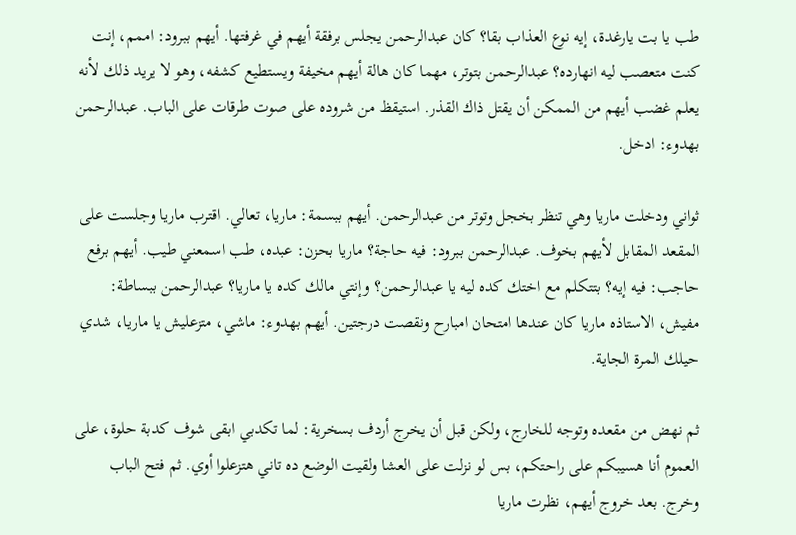طب يا بت يارغدة، إيه نوع العذاب بقا؟ كان عبدالرحمن يجلس برفقة أيهم في غرفتها. أيهم ببرود: اممم، إنت كنت متعصب ليه انهارده؟ عبدالرحمن بتوتر، مهما كان هالة أيهم مخيفة ويستطيع كشفه، وهو لا يريد ذلك لأنه يعلم غضب أيهم من الممكن أن يقتل ذاك القذر. استيقظ من شروده على صوت طرقات على الباب. عبدالرحمن بهدوء: ادخل.

ثواني ودخلت ماريا وهي تنظر بخجل وتوتر من عبدالرحمن. أيهم ببسمة: ماريا، تعالي. اقترب ماريا وجلست على المقعد المقابل لأيهم بخوف. عبدالرحمن ببرود: فيه حاجة؟ ماريا بحزن: عبده، طب اسمعني طيب. أيهم برفع حاجب: فيه إيه؟ بتتكلم مع اختك كده ليه يا عبدالرحمن؟ وإنتي مالك كده يا ماريا؟ عبدالرحمن ببساطة: مفيش، الاستاذه ماريا كان عندها امتحان امبارح ونقصت درجتين. أيهم بهدوء: ماشي، متزعليش يا ماريا، شدي حيلك المرة الجاية.

ثم نهض من مقعده وتوجه للخارج، ولكن قبل أن يخرج أردف بسخرية: لما تكدبي ابقى شوف كدبة حلوة، على العموم أنا هسيبكم على راحتكم، بس لو نزلت على العشا ولقيت الوضع ده تاني هتزعلوا أوي. ثم فتح الباب وخرج. بعد خروج أيهم، نظرت ماريا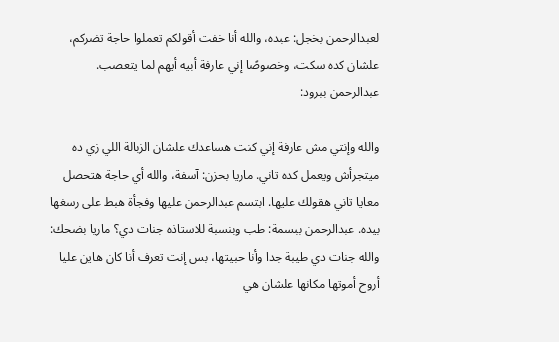لعبدالرحمن بخجل: عبده، والله أنا خفت أقولكم تعملوا حاجة تضركم، علشان كده سكت، وخصوصًا إني عارفة أبيه أيهم لما يتعصب. عبدالرحمن ببرود:

والله وإنتي مش عارفة إني كنت هساعدك علشان الزبالة اللي زي ده ميتجرأش ويعمل كده تاني. ماريا بحزن: آسفة، والله أي حاجة هتحصل معايا تاني هقولك عليها. ابتسم عبدالرحمن عليها وفجأة هبط على رسغها بيده. عبدالرحمن ببسمة: طب وبنسبة للاستاذه جنات دي؟ ماريا بضحك: والله جنات دي طيبة جدا وأنا حبيتها، بس إنت تعرف أنا كان هاين عليا أروح أموتها مكانها علشان هي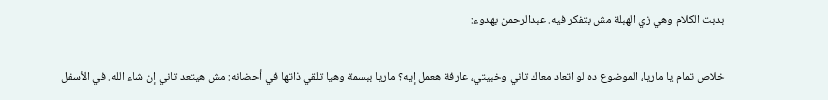بدبت الكلام وهي زي الهبلة مش بتفكر فيه. عبدالرحمن بهدوء:

خلاص تمام يا ماريا، الموضوع ده لو اتعاد معاك تاني وخبيتي، عارفة هعمل إيه؟ ماريا ببسمة وهيا تلقي ذاتها في أحضانه: مش هيتعد تاني إن شاء الله. في الأسفل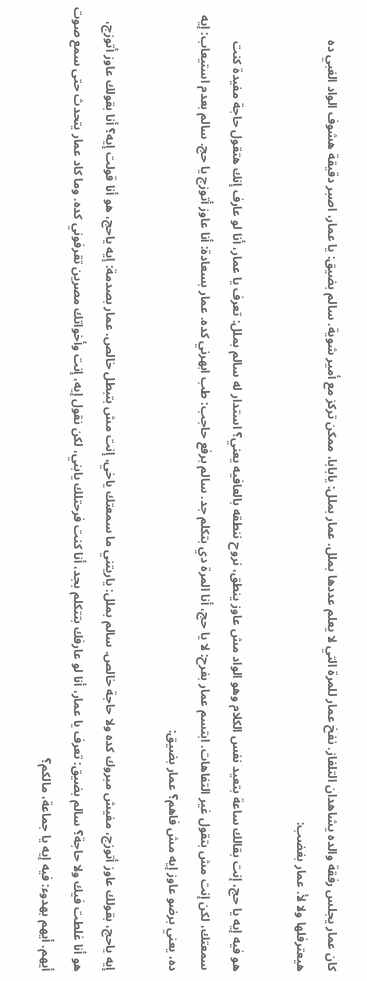كان عمار يجلس رفقة والده يشاهدان التلفاز. نفخ عمار للمرة التي لا يعلم عددها بملل. عمار بملل: يابابا، ممكن تركز مع أمير شوية. سالم بضيق: يا عمار، اصبر دقيقة هشوف الواد الغبي ده هيعترفلها ولا لأ. عمار بغضب:

هو فيه إيه يا حج، إنت بقالك ساعة بتعيد نفس الكلام وهو الواد مش عاوز ينطق، نروح ننطقه بالعافيه يعني؟ استدار له سالم بملل: تعرف يا عمار، أنا لو عارف إنك هتقول حاجة مفيدة كنت سمعتك، لكن إنت مش بتقول غير التفاهات. ابتسم عمار بفرح: لا يا حج، أنا المرة دي بتكلم جد. سالم برفع حاجب: طب ابهرني كده. عمار بسعادة: أنا عاوز أتوزج يا حج. سالم بعدم استيعاب: إيه ده، يعني برضو عاوز إيه مش فاهم؟ عمار بضيق:

إيه ياحج، بقولك عاوز أتوزج، مفيش مبروك كده ولا حاجة خالص. سالم بملل: ياريتني ما سمعتك ياخي، إنت مش بتبطل خالص. عمار بصدمة: إيه ياحج، هو أنا قولت إيه؟ أنا بقولك عاوز أتوزج، هو أنا غلطت فيك ولا حاجة؟ سالم بضيق: تعرف يا عمار، أنا لو عارفك بتتكلم بجد، أنا كنت فرحتلك يابني، لكن نقول إيه، إنت وأخواتك مصرين تقرفوني كده. وما كاد عمار يتحدث حتى سمع صوت أيهم. أيهم بهدوء: فيه إيه يا جماعة، مالكم؟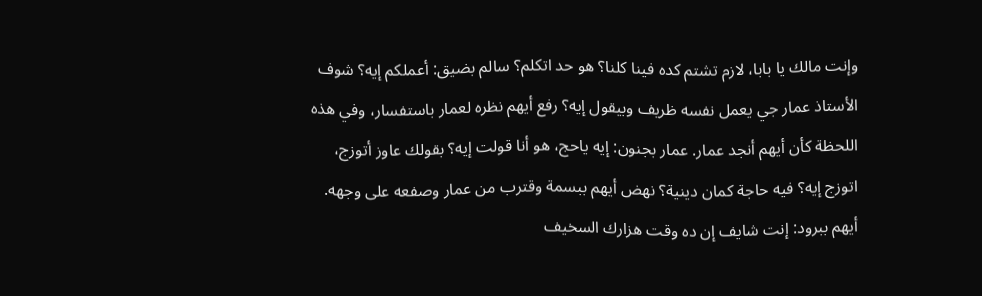وإنت مالك يا بابا، لازم تشتم كده فينا كلنا؟ هو حد اتكلم؟ سالم بضيق: أعملكم إيه؟ شوف الأستاذ عمار جي يعمل نفسه ظريف وبيقول إيه؟ رفع أيهم نظره لعمار باستفسار، وفي هذه اللحظة كأن أيهم أنجد عمار. عمار بجنون: إيه ياحج، هو أنا قولت إيه؟ بقولك عاوز أتوزج، اتوزج إيه؟ فيه حاجة كمان دينية؟ نهض أيهم ببسمة وقترب من عمار وصفعه على وجهه. أيهم ببرود: إنت شايف إن ده وقت هزارك السخيف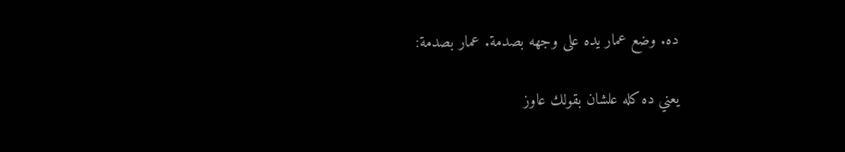ده. وضع عمار يده على وجهه بصدمة. عمار بصدمة:

يعني ده كله علشان بقولك عاوز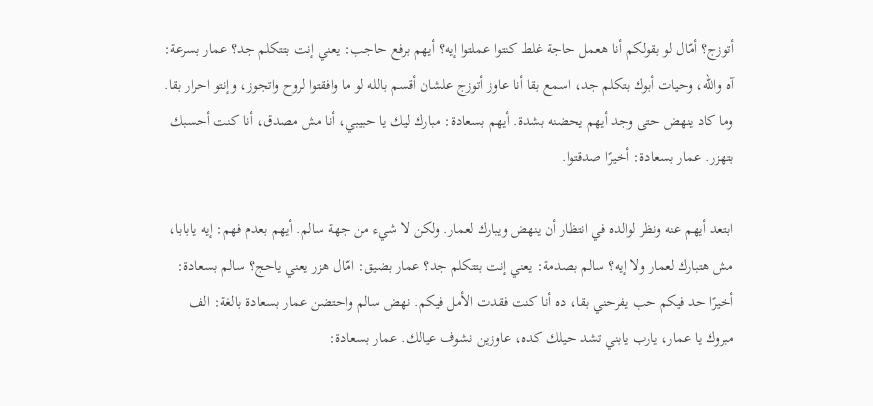أتوزج؟ أمّال لو بقولكم أنا هعمل حاجة غلط كنتوا عملتوا إيه؟ أيهم برفع حاجب: يعني إنت بتتكلم جد؟ عمار بسرعة: آه والله، وحيات أبوك بتكلم جد، اسمع بقا أنا عاوز أتوزج علشان أقسم بالله لو ما وافقتوا لروح واتجوز، وإنتو احرار بقا. وما كاد ينهض حتى وجد أيهم يحضنه بشدة. أيهم بسعادة: مبارك ليك يا حبيبي، أنا مش مصدق، أنا كنت أحسبك بتهزر. عمار بسعادة: أخيرًا صدقتوا.

ابتعد أيهم عنه ونظر لوالده في انتظار أن ينهض ويبارك لعمار. ولكن لا شيء من جهة سالم. أيهم بعدم فهم: إيه يابابا، مش هتبارك لعمار ولا إيه؟ سالم بصدمة: يعني إنت بتتكلم جد؟ عمار بضيق: امّال هزر يعني ياحج؟ سالم بسعادة: أخيرًا حد فيكم حب يفرحني بقا، ده أنا كنت فقدت الأمل فيكم. نهض سالم واحتضن عمار بسعادة بالغة: الف مبروك يا عمار، يارب يابني تشد حيلك كده، عاوزين نشوف عيالك. عمار بسعادة: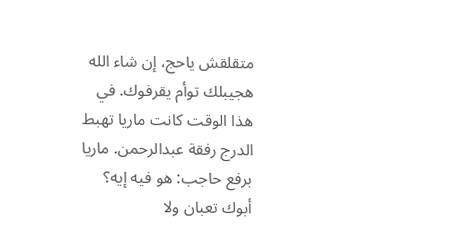متقلقش ياحج، إن شاء الله هجيبلك توأم يقرفوك. في هذا الوقت كانت ماريا تهبط الدرج رفقة عبدالرحمن. ماريا برفع حاجب: هو فيه إيه؟ أبوك تعبان ولا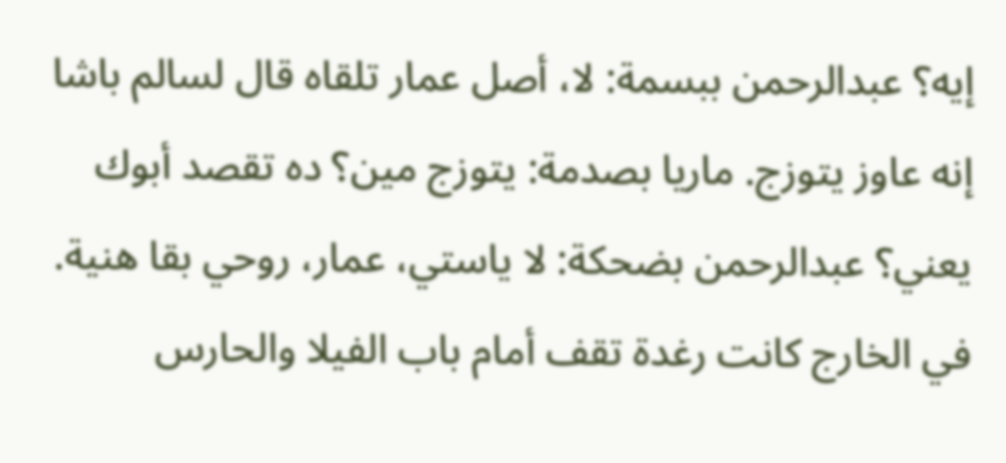إيه؟ عبدالرحمن ببسمة: لا، أصل عمار تلقاه قال لسالم باشا إنه عاوز يتوزج. ماريا بصدمة: يتوزج مين؟ ده تقصد أبوك يعني؟ عبدالرحمن بضحكة: لا ياستي، عمار، روحي بقا هنية. في الخارج كانت رغدة تقف أمام باب الفيلا والحارس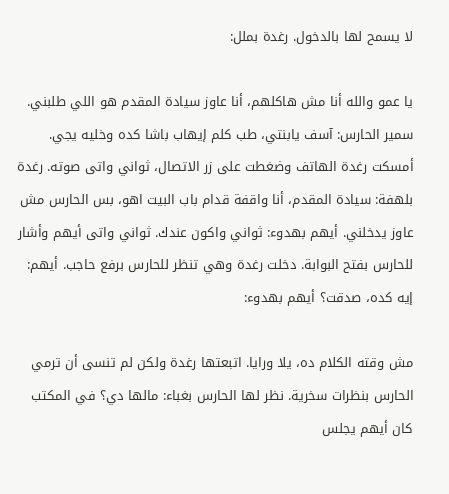لا يسمح لها بالدخول. رغدة بملل:

يا عمو والله أنا مش هاكلهم، أنا عاوز سيادة المقدم هو اللي طلبني. سمير الحارس: آسف يابنتي، طب كلم إيهاب باشا كده وخليه يجي. أمسكت رغدة الهاتف وضغطت على زر الاتصال، ثواني واتى صوته. رغدة بلهفة: سيادة المقدم، أنا واقفة قدام باب البيت اهو، بس الحارس مش عاوز يدخلني. أيهم بهدوء: ثواني واكون عندك. ثواني واتى أيهم وأشار للحارس بفتح البوابة. دخلت رغدة وهي تنظر للحارس برفع حاجب. أيهم: إيه كده، صدقت؟ أيهم بهدوء:

مش وقته الكلام ده، يلا ورايا. اتبعتها رغدة ولكن لم تنسى أن ترمي الحارس بنظرات سخرية. نظر لها الحارس بغباء: مالها دي؟ في المكتب كان أيهم يجلس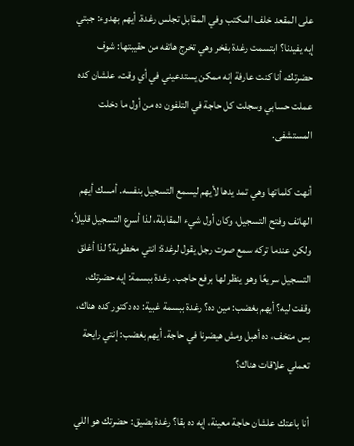على المقعد خلف المكتب وفي المقابل تجلس رغدة. أيهم بهدوء: جبتي إيه يفيدنا؟ ابتسمت رغدة بفخر وهي تخرج هاتفه من حقيبتها: شوف حضرتك، أنا كنت عارفة إنه ممكن يستدعيني في أي وقت، علشان كده عملت حسابي وسجلت كل حاجة في التلفون ده من أول ما دخلت المستشفى.

أنهت كلماتها وهي تمد يدها لأيهم ليسمع التسجيل بنفسه. أمسك أيهم الهاتف وفتح التسجيل، وكان أول شيء المقابلة، لذا أسرع التسجيل قليلاً، ولكن عندما تركه سمع صوت رجل يقول لرغدة: انتي مخطوبة؟ لذا أغلق التسجيل سريعًا وهو ينظر لها برفع حاجب. رغدة ببسمة: إيه حضرتك، وقفت ليه؟ أيهم بغضب: مين ده؟ رغدة ببسمة غبية: ده دكتور كده هناك، بس متخف، ده أهبل ومش هيضرنا في حاجة. أيهم بغضب: إنتي رايحة تعملي علاقات هناك؟

أنا باعتك علشان حاجة معينة، إيه ده بقا؟ رغدة بضيق: حضرتك هو اللي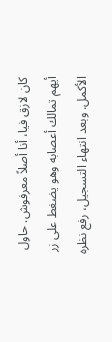كان لازق فيا، أنا أصلاً معرفوش. حاول أيهم تمالك أعصابه وهو يضغط على زر الأكمل. وبعد انتهاء التسجيل، رفع نظره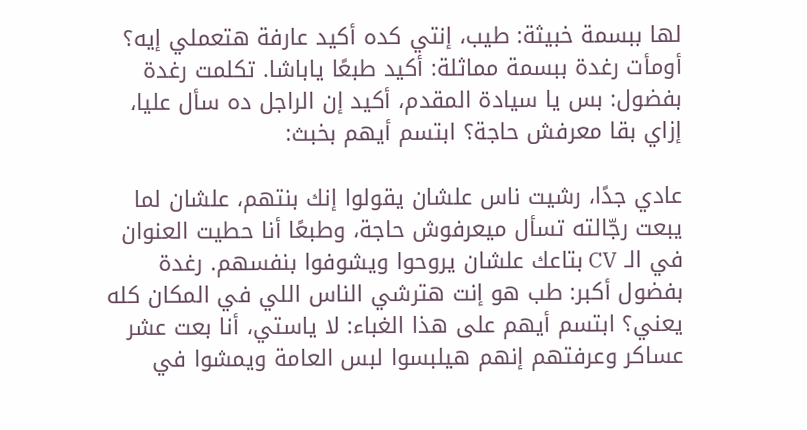لها ببسمة خبيثة: طيب، إنتي كده أكيد عارفة هتعملي إيه؟ أومأت رغدة ببسمة مماثلة: أكيد طبعًا ياباشا. تكلمت رغدة بفضول: بس يا سيادة المقدم، أكيد إن الراجل ده سأل عليا، إزاي بقا معرفش حاجة؟ ابتسم أيهم بخبث:

عادي جدًا، رشيت ناس علشان يقولوا إنك بنتهم، علشان لما يبعت رجّالته تسأل ميعرفوش حاجة، وطبعًا أنا حطيت العنوان في الـ CV بتاعك علشان يروحوا ويشوفوا بنفسهم. رغدة بفضول أكبر: طب هو إنت هترشي الناس اللي في المكان كله يعني؟ ابتسم أيهم على هذا الغباء: لا ياستي، أنا بعت عشر عساكر وعرفتهم إنهم هيلبسوا لبس العامة ويمشوا في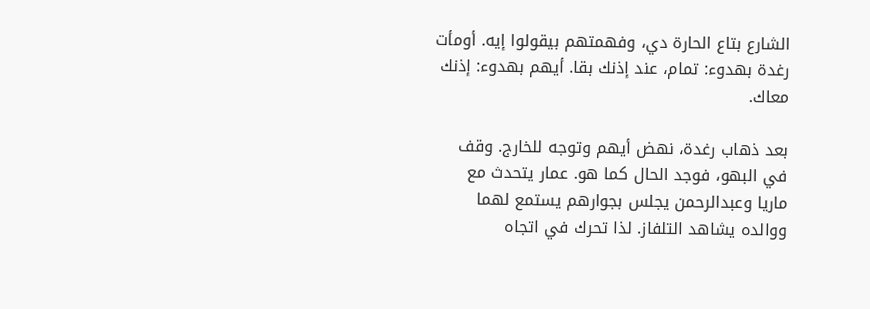الشارع بتاع الحارة دي، وفهمتهم بيقولوا إيه. أومأت رغدة بهدوء: تمام، عند إذنك بقا. أيهم بهدوء: إذنك معاك.

بعد ذهاب رغدة، نهض أيهم وتوجه للخارج. وقف في البهو، فوجد الحال كما هو. عمار يتحدث مع ماريا وعبدالرحمن يجلس بجوارهم يستمع لهما ووالده يشاهد التلفاز. لذا تحرك في اتجاه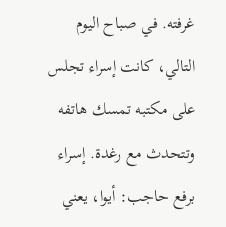غرفته. في صباح اليوم التالي، كانت إسراء تجلس على مكتبه تمسك هاتفه وتتحدث مع رغدة. إسراء برفع حاجب: أيوا، يعني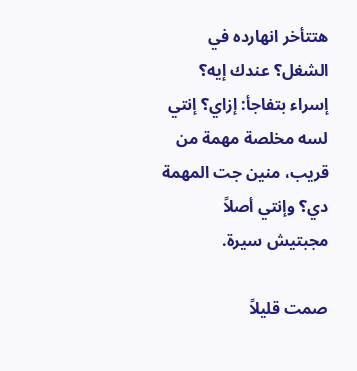هتتأخر انهارده في الشغل؟ عندك إيه؟ إسراء بتفاجأ: إزاي؟ إنتي لسه مخلصة مهمة من قريب، منين جت المهمة دي؟ وإنتي أصلاً مجبتيش سيرة.

صمت قليلاً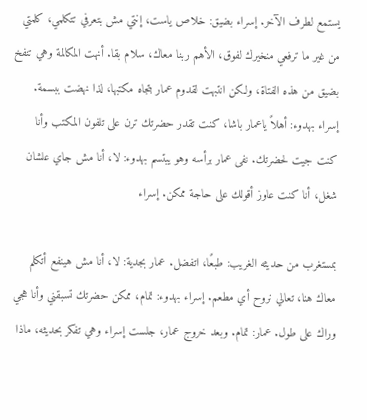يستمع لطرف الآخر. إسراء بضيق: خلاص ياست، إنتي مش بتعرفي تتكلمي، كلمتي من غير ما ترفعي منخيرك لفوق، الأهم ربنا معاك، سلام بقا. أنهت المكالمة وهي تنفخ بضيق من هذه الفتاة، ولكن انتبهت لقدوم عمار بتجاه مكتبها، لذا نهضت ببسمة. إسراء بهدوء: أهلاً ياعمار باشا، كنت تقدر حضرتك ترن على تلفون المكتب وأنا كنت جيت لحضرتك. نفى عمار برأسه وهو يبتسم بهدوء: لا، أنا مش جاي علشان شغل، أنا كنت عاوز أقولك على حاجة ممكن. إسراء

بمستغرب من حديثه الغريب: طبعًا، اتفضل. عمار بجدية: لا، أنا مش هينفع أتكلم معاك هنا، تعالي نروح أي مطعم. إسراء بهدوء: تمام، ممكن حضرتك تسبقني وأنا هجي وراك على طول. عمار: تمام. وبعد خروج عمار، جلست إسراء وهي تفكر بحديثه، ماذا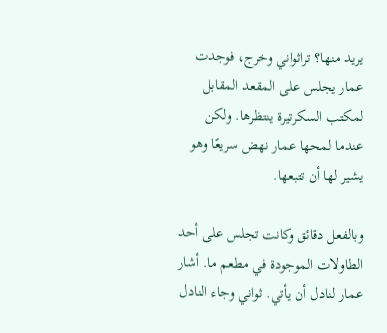يريد منها؟ تراثواني وخرج، فوجدت عمار يجلس على المقعد المقابل لمكتب السكرتيرة ينتظرها. ولكن عندما لمحها عمار نهض سريعًا وهو يشير لها أن تتبعها.

وبالفعل دقائق وكانت تجلس على أحد الطاولات الموجودة في مطعم ما. أشار عمار لنادل أن يأتي. ثواني وجاء النادل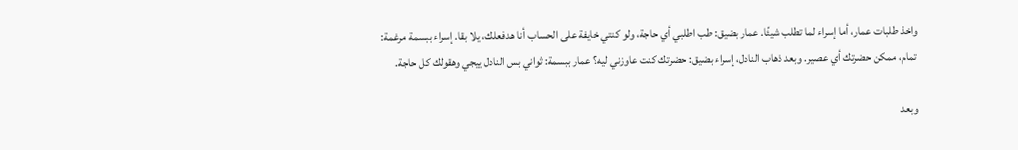واخذ طلبات عمار، أما إسراء لما تطلب شيئًا. عمار بضيق: طب اطلبي أي حاجة، ولو كنتي خايفة على الحساب أنا هدفعلك، يلا بقا. إسراء ببسمة مرغمة: تمام، ممكن حضرتك أي عصير. وبعد ذهاب النادل، إسراء بضيق: حضرتك كنت عاوزني ليه؟ عمار ببسمة: ثواني بس النادل ييجي وهقولك كل حاجة.

وبعد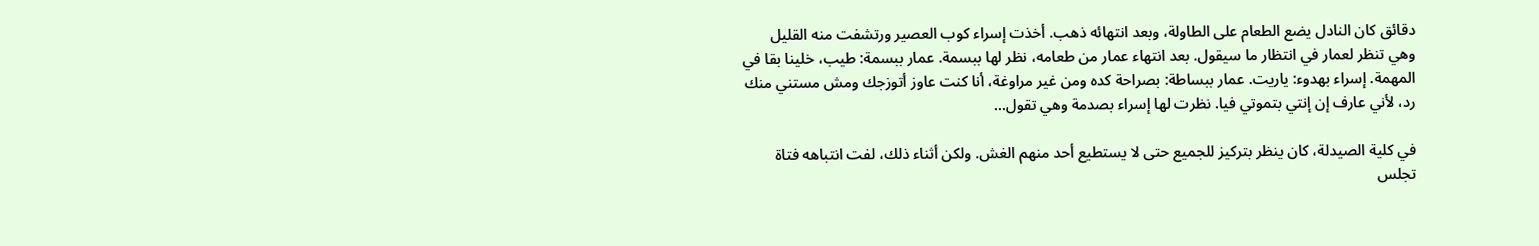دقائق كان النادل يضع الطعام على الطاولة، وبعد انتهائه ذهب. أخذت إسراء كوب العصير ورتشفت منه القليل وهي تنظر لعمار في انتظار ما سيقول. بعد انتهاء عمار من طعامه، نظر لها ببسمة. عمار ببسمة: طيب، خلينا بقا في المهمة. إسراء بهدوء: ياريت. عمار ببساطة: بصراحة كده ومن غير مراوغة، أنا كنت عاوز أتوزجك ومش مستني منك رد، لأني عارف إن إنتي بتموتي فيا. نظرت لها إسراء بصدمة وهي تقول...

في كلية الصيدلة، كان ينظر بتركيز للجميع حتى لا يستطيع أحد منهم الغش. ولكن أثناء ذلك، لفت انتباهه فتاة تجلس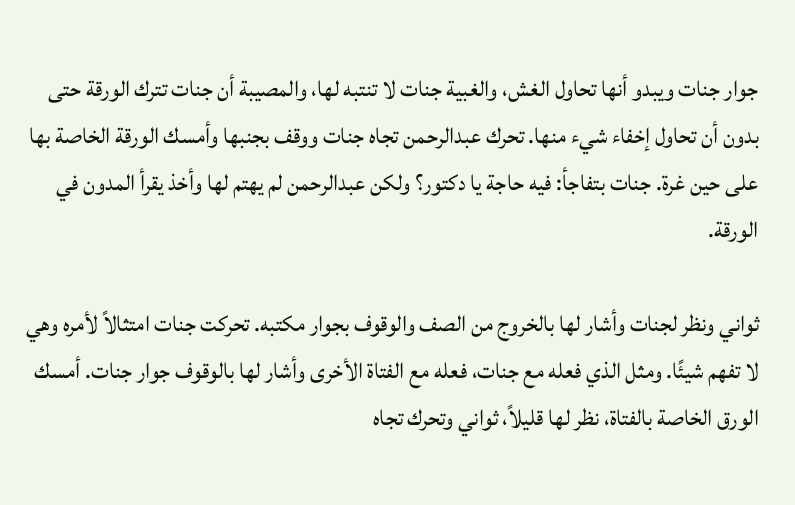جوار جنات ويبدو أنها تحاول الغش، والغبية جنات لا تنتبه لها، والمصيبة أن جنات تترك الورقة حتى بدون أن تحاول إخفاء شيء منها. تحرك عبدالرحمن تجاه جنات ووقف بجنبها وأمسك الورقة الخاصة بها على حين غرة. جنات بتفاجأ: فيه حاجة يا دكتور؟ ولكن عبدالرحمن لم يهتم لها وأخذ يقرأ المدون في الورقة.

ثواني ونظر لجنات وأشار لها بالخروج من الصف والوقوف بجوار مكتبه. تحركت جنات امتثالاً لأمره وهي لا تفهم شيئًا. ومثل الذي فعله مع جنات، فعله مع الفتاة الأخرى وأشار لها بالوقوف جوار جنات. أمسك الورق الخاصة بالفتاة، نظر لها قليلاً، ثواني وتحرك تجاه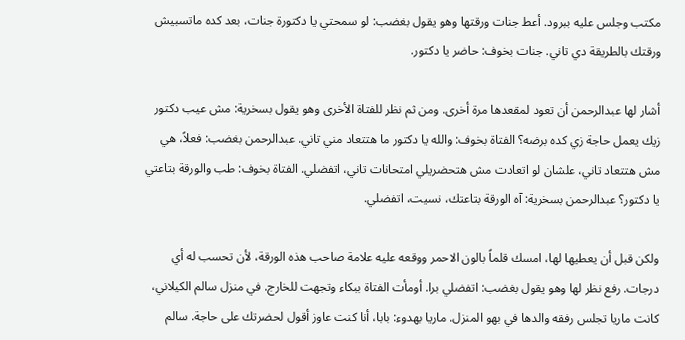مكتب وجلس عليه ببرود. أعط جنات ورقتها وهو يقول بغضب: لو سمحتي يا دكتورة جنات، بعد كده ماتسبيش ورقتك بالطريقة دي تاني. جنات بخوف: حاضر يا دكتور.

أشار لها عبدالرحمن أن تعود لمقعدها مرة أخرى. ومن ثم نظر للفتاة الأخرى وهو يقول بسخرية: مش عيب دكتور زيك يعمل حاجة زي كده برضه؟ الفتاة بخوف: والله يا دكتور ما هتتعاد مني تاني. عبدالرحمن بغضب: فعلاً، هي مش هتتعاد تاني، علشان لو اتعادت مش هتحضريلي امتحانات تاني، اتفضلي. الفتاة بخوف: طب والورقة بتاعتي يا دكتور؟ عبدالرحمن بسخرية: آه الورقة بتاعتك، نسيت، اتفضلي.

ولكن قبل أن يعطيها لها، امسك قلماً بالون الاحمر ووقعه عليه علامة صاحب هذه الورقة، لأن تحسب له أي درجات. رفع نظر لها وهو يقول بغضب: اتفضلي برا. أومأت الفتاة ببكاء وتجهت للخارج. في منزل سالم الكيلاني، كانت ماريا تجلس رفقه والدها في بهو المنزل. ماريا بهدوء: بابا، أنا كنت عاوز أقول لحضرتك على حاجة. سالم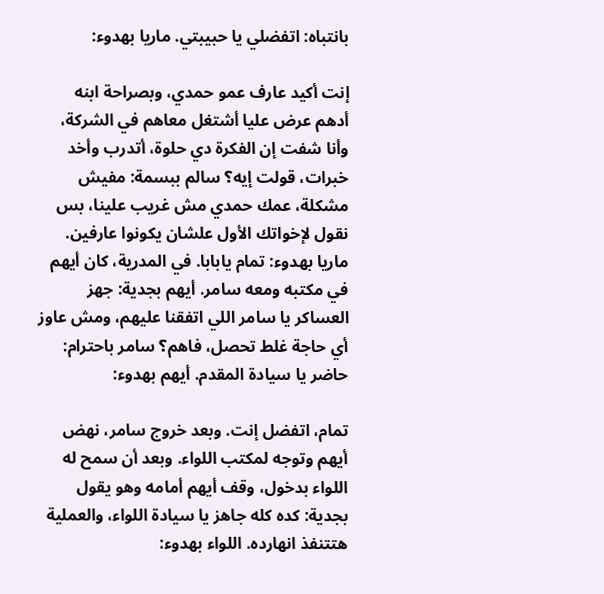بانتباه: اتفضلي يا حبيبتي. ماريا بهدوء:

إنت أكيد عارف عمو حمدي، وبصراحة ابنه أدهم عرض عليا أشتغل معاهم في الشركة، وأنا شفت إن الفكرة دي حلوة، أتدرب وأخد خبرات، قولت إيه؟ سالم ببسمة: مفيش مشكلة، عمك حمدي مش غريب علينا، بس نقول لإخواتك الأول علشان يكونوا عارفين. ماريا بهدوء: تمام يابابا. في المدرية، كان أيهم في مكتبه ومعه سامر. أيهم بجدية: جهز العساكر يا سامر اللي اتفقنا عليهم، ومش عاوز أي حاجة غلط تحصل، فاهم؟ سامر باحترام: حاضر يا سيادة المقدم. أيهم بهدوء:

تمام، اتفضل إنت. وبعد خروج سامر، نهض أيهم وتوجه لمكتب اللواء. وبعد أن سمح له اللواء بدخول، وقف أيهم أمامه وهو يقول بجدية: كده كله جاهز يا سيادة اللواء، والعملية هتتنفذ انهارده. اللواء بهدوء: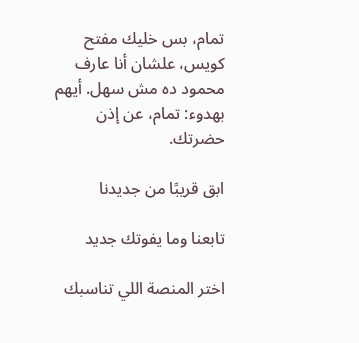تمام، بس خليك مفتح كويس، علشان أنا عارف محمود ده مش سهل. أيهم بهدوء: تمام، عن إذن حضرتك.

ابق قريبًا من جديدنا

تابعنا وما يفوتك جديد

اختر المنصة اللي تناسبك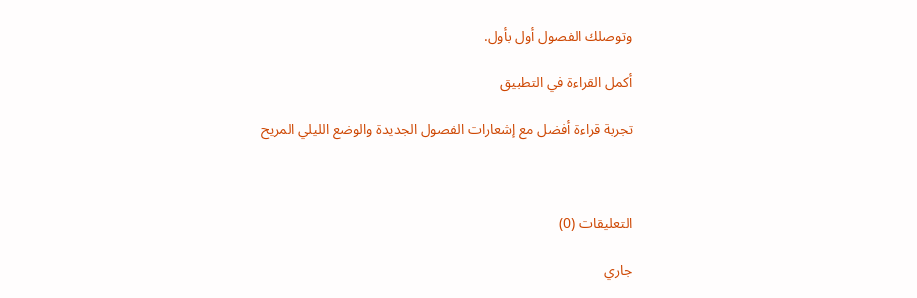وتوصلك الفصول أول بأول.

أكمل القراءة في التطبيق

تجربة قراءة أفضل مع إشعارات الفصول الجديدة والوضع الليلي المريح



التعليقات (0)

جاري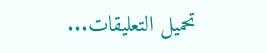تحميل التعليقات...